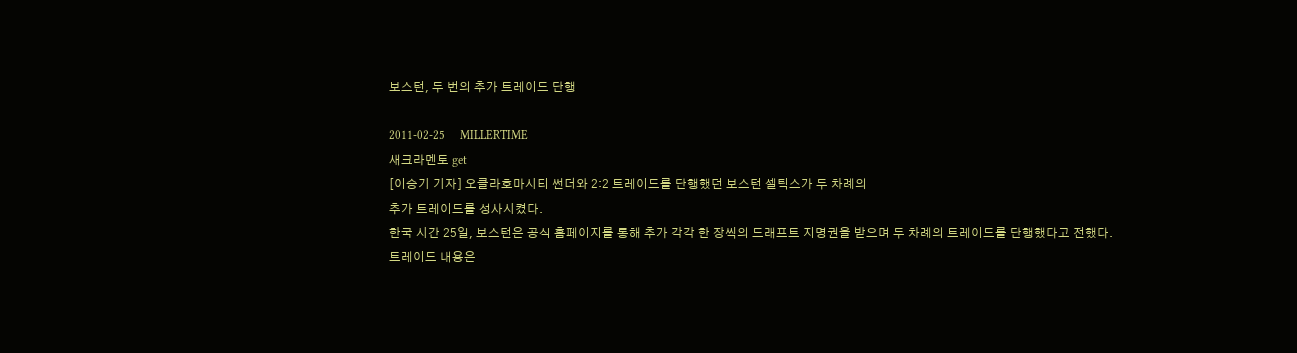보스턴, 두 번의 추가 트레이드 단행

2011-02-25     MILLERTIME
새크라멘토 get
[이승기 기자] 오클라호마시티 썬더와 2:2 트레이드를 단행했던 보스턴 셀틱스가 두 차례의
추가 트레이드를 성사시켰다.
한국 시간 25일, 보스턴은 공식 홈페이지를 통해 추가 각각 한 장씩의 드래프트 지명권을 받으며 두 차례의 트레이드를 단행했다고 전했다.
트레이드 내용은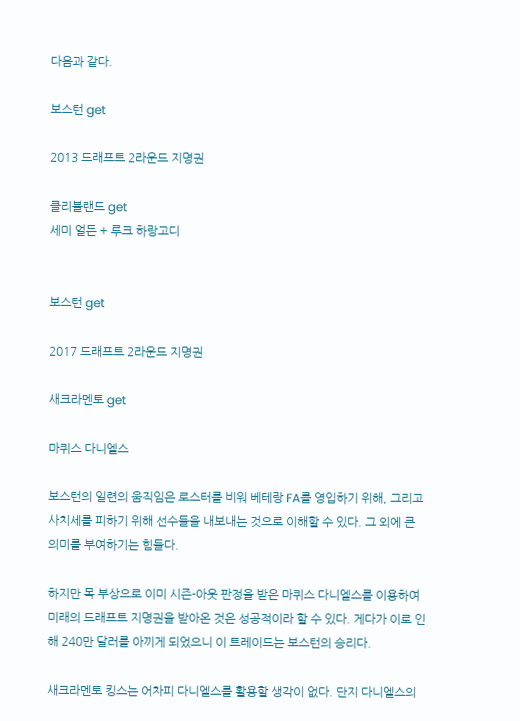다음과 같다.

보스턴 get

2013 드래프트 2라운드 지명권

클리블랜드 get
세미 얼든 + 루크 하랑고디


보스턴 get

2017 드래프트 2라운드 지명권

새크라멘토 get

마퀴스 다니엘스

보스턴의 일련의 움직임은 로스터를 비워 베테랑 FA를 영입하기 위해, 그리고 사치세를 피하기 위해 선수들을 내보내는 것으로 이해할 수 있다. 그 외에 큰 의미를 부여하기는 힘들다.

하지만 목 부상으로 이미 시즌-아웃 판정을 받은 마퀴스 다니엘스를 이용하여 미래의 드래프트 지명권을 받아온 것은 성공적이라 할 수 있다. 게다가 이로 인해 240만 달러를 아끼게 되었으니 이 트레이드는 보스턴의 승리다.

새크라멘토 킹스는 어차피 다니엘스를 활용할 생각이 없다. 단지 다니엘스의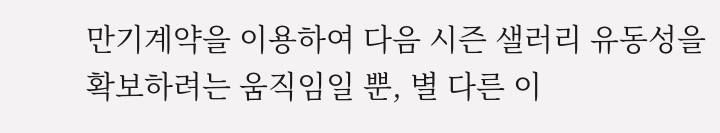만기계약을 이용하여 다음 시즌 샐러리 유동성을 확보하려는 움직임일 뿐, 별 다른 이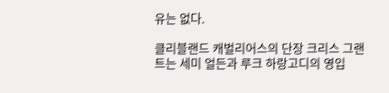유는 없다.

클리블랜드 캐벌리어스의 단장 크리스 그랜트는 세미 얼든과 루크 하랑고디의 영입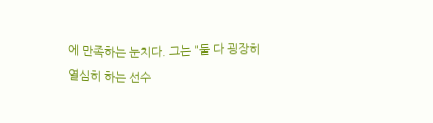에 만족하는 눈치다. 그는 "둘 다 굉장히 열심히 하는 선수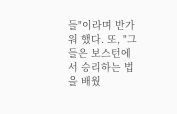들"이라며 반가워 했다. 또, "그들은 보스턴에서 승리하는 법을 배웠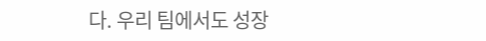다. 우리 팀에서도 성장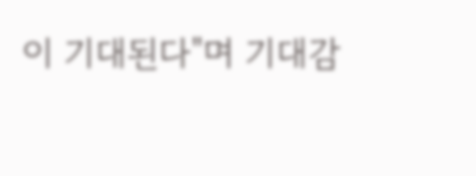이 기대된다"며 기대감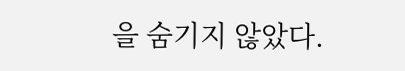을 숨기지 않았다.